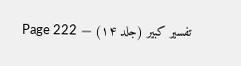تفسیر کبیر (جلد ۱۴) — Page 222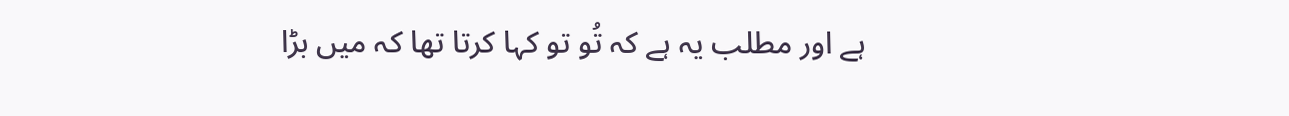ہے اور مطلب یہ ہے کہ تُو تو کہا کرتا تھا کہ میں بڑا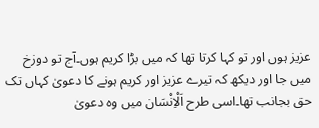عزیز ہوں اور تو کہا کرتا تھا کہ میں بڑا کریم ہوں۔آج تو دوزخ میں جا اور دیکھ کہ تیرے عزیز اور کریم ہونے کا دعویٰ کہاں تک حق بجانب تھا۔اسی طرح اَلْاِنْسَان میں وہ دعویٰ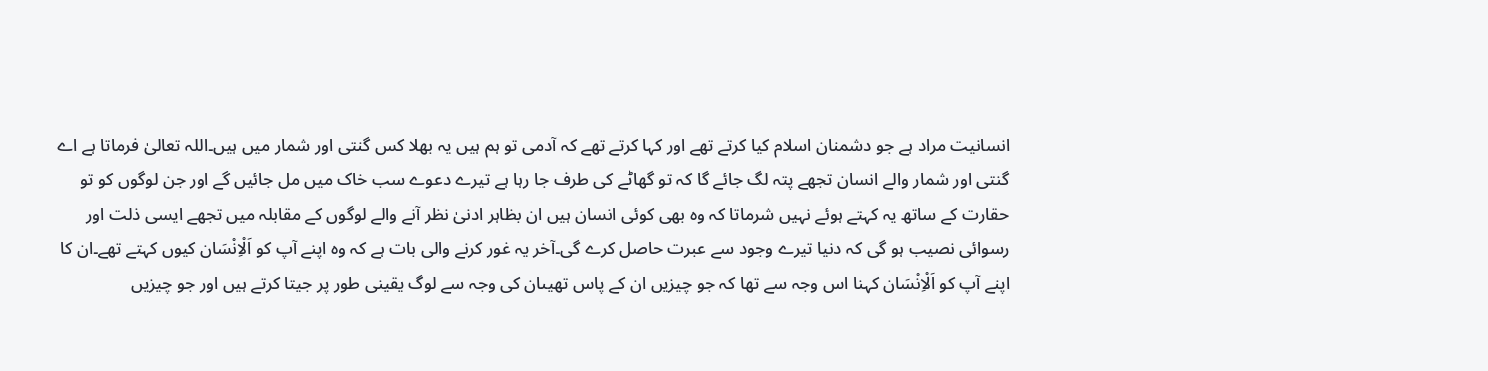انسانیت مراد ہے جو دشمنان اسلام کیا کرتے تھے اور کہا کرتے تھے کہ آدمی تو ہم ہیں یہ بھلا کس گنتی اور شمار میں ہیں۔اللہ تعالیٰ فرماتا ہے اے گنتی اور شمار والے انسان تجھے پتہ لگ جائے گا کہ تو گھاٹے کی طرف جا رہا ہے تیرے دعوے سب خاک میں مل جائیں گے اور جن لوگوں کو تو حقارت کے ساتھ یہ کہتے ہوئے نہیں شرماتا کہ وہ بھی کوئی انسان ہیں ان بظاہر ادنیٰ نظر آنے والے لوگوں کے مقابلہ میں تجھے ایسی ذلت اور رسوائی نصیب ہو گی کہ دنیا تیرے وجود سے عبرت حاصل کرے گی۔آخر یہ غور کرنے والی بات ہے کہ وہ اپنے آپ کو اَلْاِنْسَان کیوں کہتے تھے۔ان کا اپنے آپ کو اَلْاِنْسَان کہنا اس وجہ سے تھا کہ جو چیزیں ان کے پاس تھیںان کی وجہ سے لوگ یقینی طور پر جیتا کرتے ہیں اور جو چیزیں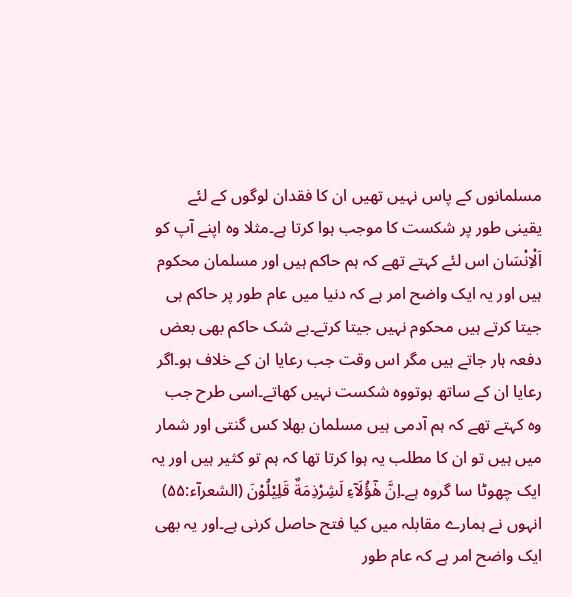مسلمانوں کے پاس نہیں تھیں ان کا فقدان لوگوں کے لئے یقینی طور پر شکست کا موجب ہوا کرتا ہے۔مثلا وہ اپنے آپ کو اَلْاِنْسَان اس لئے کہتے تھے کہ ہم حاکم ہیں اور مسلمان محکوم ہیں اور یہ ایک واضح امر ہے کہ دنیا میں عام طور پر حاکم ہی جیتا کرتے ہیں محکوم نہیں جیتا کرتے۔بے شک حاکم بھی بعض دفعہ ہار جاتے ہیں مگر اس وقت جب رعایا ان کے خلاف ہو۔اگر رعایا ان کے ساتھ ہوتووہ شکست نہیں کھاتے۔اسی طرح جب وہ کہتے تھے کہ ہم آدمی ہیں مسلمان بھلا کس گنتی اور شمار میں ہیں تو ان کا مطلب یہ ہوا کرتا تھا کہ ہم تو کثیر ہیں اور یہ ایک چھوٹا سا گروہ ہے۔اِنَّ هٰۤؤُلَآءِ لَشِرْذِمَةٌ قَلِيْلُوْنَ (الشعرآء:۵۵) انہوں نے ہمارے مقابلہ میں کیا فتح حاصل کرنی ہے۔اور یہ بھی ایک واضح امر ہے کہ عام طور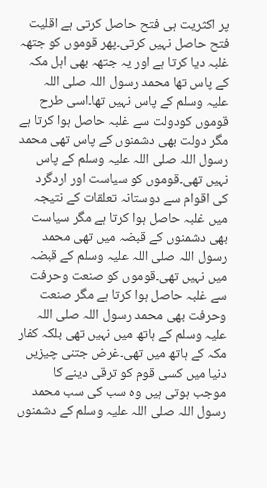پر اکثریت ہی فتح حاصل کرتی ہے اقلیت فتح حاصل نہیں کرتی۔پھر قوموں کو جتھہ غلبہ دیا کرتا ہے اور یہ جتھہ بھی اہل مکہ کے پاس تھا محمد رسول اللہ صلی اللہ علیہ وسلم کے پاس نہیں تھا۔اسی طرح قوموں کودولت سے غلبہ حاصل ہوا کرتا ہے مگر دولت بھی دشمنوں کے پاس تھی محمد رسول اللہ صلی اللہ علیہ وسلم کے پاس نہیں تھی۔قوموں کو سیاست اور اردگرد کی اقوام سے دوستانہ تعلقات کے نتیجہ میں غلبہ حاصل ہوا کرتا ہے مگر سیاست بھی دشمنوں کے قبضہ میں تھی محمد رسول اللہ صلی اللہ علیہ وسلم کے قبضہ میں نہیں تھی۔قوموں کو صنعت وحرفت سے غلبہ حاصل ہوا کرتا ہے مگر صنعت وحرفت بھی محمد رسول اللہ صلی اللہ علیہ وسلم کے ہاتھ میں نہیں تھی بلکہ کفار مکہ کے ہاتھ میں تھی۔غرض جتنی چیزیں دنیا میں کسی قوم کو ترقی دینے کا موجب ہوتی ہیں وہ سب کی سب محمد رسول اللہ صلی اللہ علیہ وسلم کے دشمنوں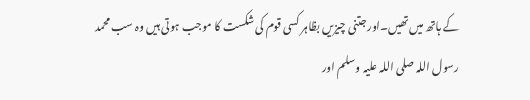کے ہاتھ میں تھیں۔اور جتنی چیزیں بظاہر کسی قوم کی شکست کا موجب ہوتی ہیں وہ سب محمد رسول اللہ صلی اللہ علیہ وسلم اور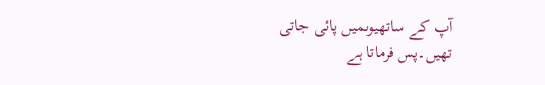آپ کے ساتھیوںمیں پائی جاتی تھیں۔پس فرماتا ہے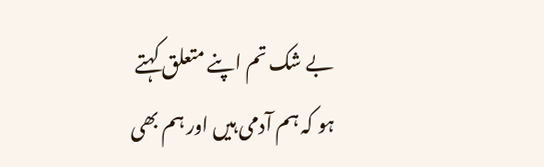بے شک تم اپنے متعلق کہتے ہو کہ ہم آدمی ہیں اور ہم بھی